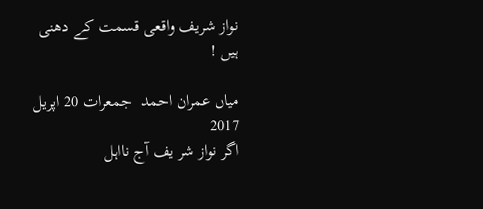نواز شریف واقعی قسمت کے دھنی ہیں !

میاں عمران احمد  جمعرات 20 اپريل 2017
اگر نواز شر یف آج نااہل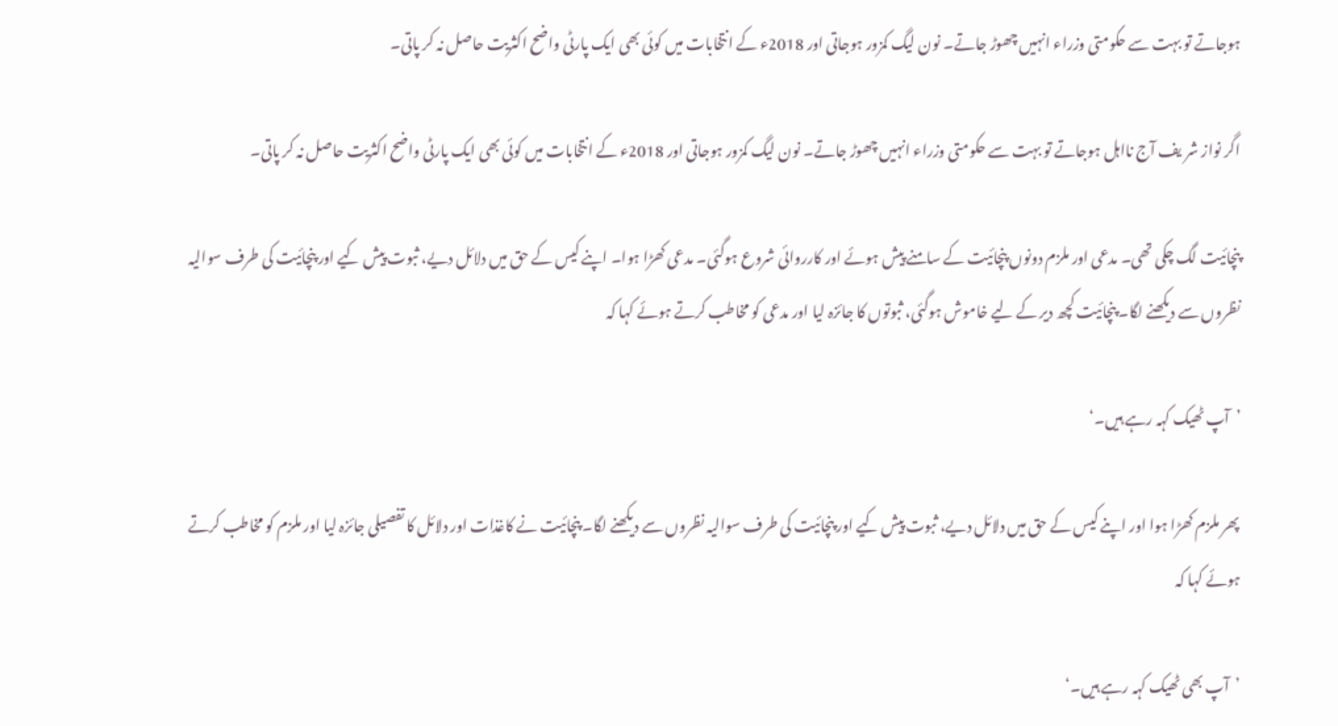ہوجاتے تو بہت سے حکومتی وزراء انہیں چھوڑ جاتے۔ نون لیگ کمزور ہوجاتی اور 2018ء کے انتخابات میں کوئی بھی ایک پارٹی واضح اکثریت حاصل نہ کر پاتی۔

اگر نواز شر یف آج نااہل ہوجاتے تو بہت سے حکومتی وزراء انہیں چھوڑ جاتے۔ نون لیگ کمزور ہوجاتی اور 2018ء کے انتخابات میں کوئی بھی ایک پارٹی واضح اکثریت حاصل نہ کر پاتی۔

پنچائیت لگ چکی تھی۔ مدعی اور ملزم دونوں پنچائیت کے سامنے پیش ہوئے اور کارروائی شروع ہوگئی۔ مدعی کھڑا ہوا۔ اپنے کیس کے حق میں دلائل دیے، ثبوت پیش کیے اور پنچائیت کی طرف سوالیہ نظروں سے دیکھنے لگا۔ پنچائیت کچھ دیر کے لیے خاموش ہوگئی، ثبوتوں کا جائزہ لیا اور مدعی کو مخاطب کرتے ہوئے کہا کہ

’آپ ٹھیک کہہ رہے ہیں۔‘

پھر ملزم کھڑا ہوا اور اپنے کیس کے حق میں دلائل دیے، ثبوت پیش کیے اور پنچائیت کی طرف سوالیہ نظروں سے دیکھنے لگا۔ پنچائیت نے کاغذات اور دلائل کا تفصیلی جائزہ لیا اور ملزم کو مخاطب کرتے ہوئے کہا کہ

’آپ بھی ٹھیک کہہ رہے ہیں۔‘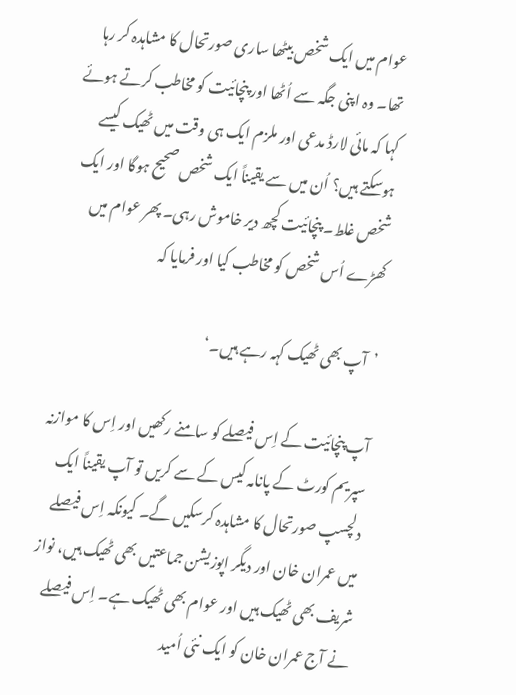عوام میں ایک شخص بیٹھا ساری صورتحال کا مشاہدہ کر رہا تھا۔ وہ اپنی جگہ سے اُٹھا اور پنچائیت کو مخاطب کرتے ہوئے کہا کہ مائی لارڈ مدعی اور ملزم ایک ہی وقت میں ٹھیک کیسے ہوسکتے ہیں؟ اُن میں سے یقیناً ایک شخص صحیح ہوگا اور ایک شخص غلط۔ پنچائیت کچھ دیر خاموش رہی۔ پھر عوام میں کھڑے اُس شخص کو مخاطب کیا اور فرمایا کہ

’آپ بھی ٹھیک کہہ رہے ہیں۔‘

آپ پنچائیت کے اِس فیصلے کو سامنے رکھیں اور اِس کا موازنہ سپریم کورٹ کے پانامہ کیس کے سے کریں تو آپ یقیناً ایک دلچسپ صورتحال کا مشاہدہ کرسکیں گے۔ کیونکہ اِس فیصلے میں عمران خان اور دیگر اپوزیشن جماعتیں بھی ٹھیک ہیں، نواز شریف بھی ٹھیک ہیں اور عوام بھی ٹھیک ہے۔ اِس فیصلے نے آج عمران خان کو ایک نئی اُمید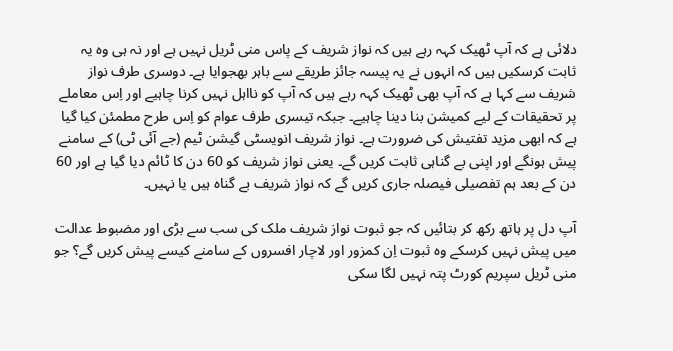دلائی ہے کہ آپ ٹھیک کہہ رہے ہیں کہ نواز شریف کے پاس منی ٹریل نہیں ہے اور نہ ہی وہ یہ ثابت کرسکیں ہیں کہ انہوں نے یہ پیسہ جائز طریقے سے باہر بھجوایا ہے۔ دوسری طرف نواز شریف سے کہا ہے کہ آپ بھی ٹھیک کہہ رہے ہیں کہ آپ کو نااہل نہیں کرنا چاہیے اور اِس معاملے پر تحقیقات کے لیے کمیشن بنا دینا چاہیے۔ جبکہ تیسری طرف عوام کو اِس طرح مطمئن کیا گیا ہے کہ ابھی مزید تفتیش کی ضرورت ہے۔ نواز شریف انویسٹی گیشن ٹیم (جے آئی ٹی) کے سامنے پیش ہونگے اور اپنی بے گناہی ثابت کریں گے۔ یعنی نواز شریف کو 60 دن کا ٹائم دیا گیا ہے اور 60 دن کے بعد ہم تفصیلی فیصلہ جاری کریں گے کہ نواز شریف بے گناہ ہیں یا نہیں۔

آپ دل پر ہاتھ رکھ کر بتائیں کہ جو ثبوت نواز شریف ملک کی سب سے بڑی اور مضبوط عدالت میں پیش نہیں کرسکے وہ ثبوت اِن کمزور اور لاچار افسروں کے سامنے کیسے پیش کریں گے؟ جو منی ٹریل سپریم کورٹ پتہ نہیں لگا سکی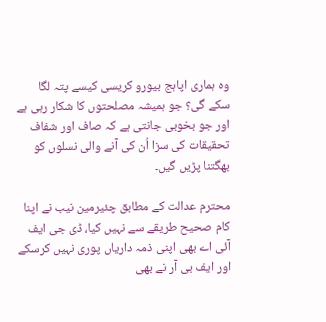وہ ہماری اپاہج بیورو کریسی کیسے پتہ لگا سکے گی؟ جو ہمیشہ مصلحتوں کا شکار رہی ہے اور جو بخوبی جانتی ہے کہ صاف اور شفاف تحقیقات کی سزا اُن کی آنے والی نسلوں کو بھگتنا پڑیں گیں۔

محترم عدالت کے مطابق چئیرمین نیب نے اپنا کام صحیح طریقے سے نہیں کیا، ڈی جی ایف آئی اے بھی اپنی ذمہ داریاں پوری نہیں کرسکے اور ایف بی آر نے بھی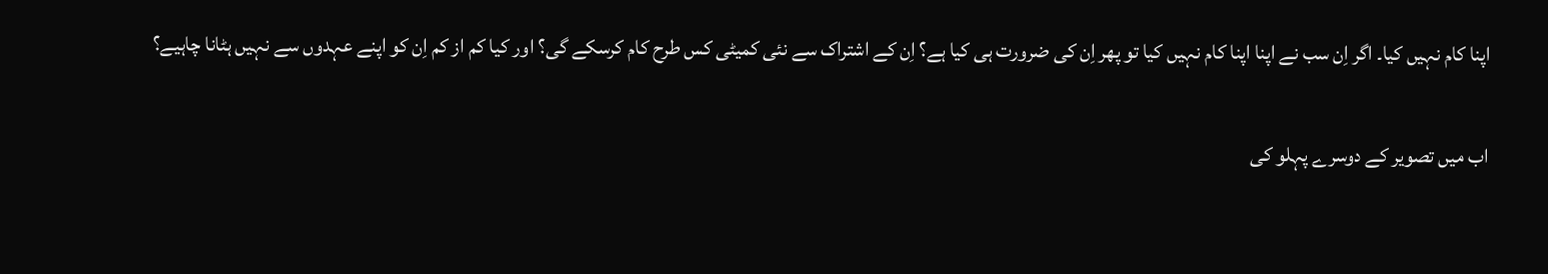اپنا کام نہیں کیا۔ اگر اِن سب نے اپنا اپنا کام نہیں کیا تو پھر اِن کی ضرورت ہی کیا ہے؟ اِن کے اشتراک سے نئی کمیٹی کس طرح کام کرسکے گی؟ اور کیا کم از کم اِن کو اپنے عہدوں سے نہیں ہٹانا چاہیے؟

اب میں تصویر کے دوسرے پہلو کی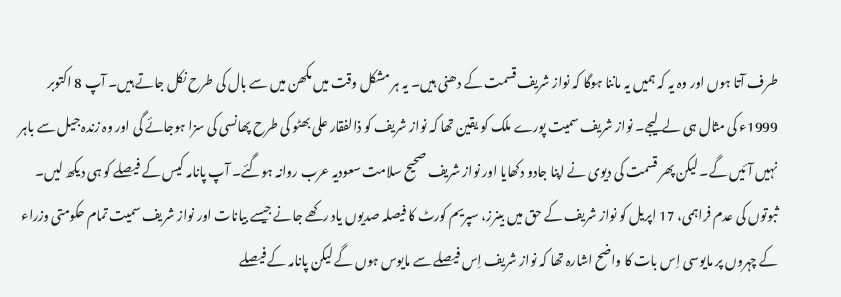طرف آتا ہوں اور وہ یہ کہ ہمیں یہ ماننا ہوگا کہ نواز شریف قسمت کے دھنی ہیں۔ یہ ہر مشکل وقت میں مکھن میں سے بال کی طرح نکل جاتے ہیں۔ آپ 8 اکتوبر 1999ء کی مثال ہی لے لیجے۔ نواز شریف سمیت پورے ملک کو یقین تھا کہ نواز شریف کو ذالفقار علی بھٹو کی طرح پھانسی کی سزا ہوجائے گی اور وہ زندہ جیل سے باہر نہیں آئیں گے۔ لیکن پھر قسمت کی دیوی نے اپنا جادو دکھایا اور نواز شریف صحیح سلامت سعودیہ عرب روانہ ہوگئے۔ آپ پانامہ کیس کے فیصلے کو ہی دیکھ لیں۔ ثبوتوں کی عدم فراہمی، 17 اپریل کو نواز شریف کے حق میں بینرز، سپریم کورٹ کا فیصلہ صدیوں یاد رکھے جانے جیسے بیانات اور نواز شریف سمیت تمام حکومتی وزراء کے چہروں پر مایوسی اِس بات کا واضح اشارہ تھا کہ نواز شریف اِس فیصلے سے مایوس ہوں گے لیکن پانامہ کے فیصلے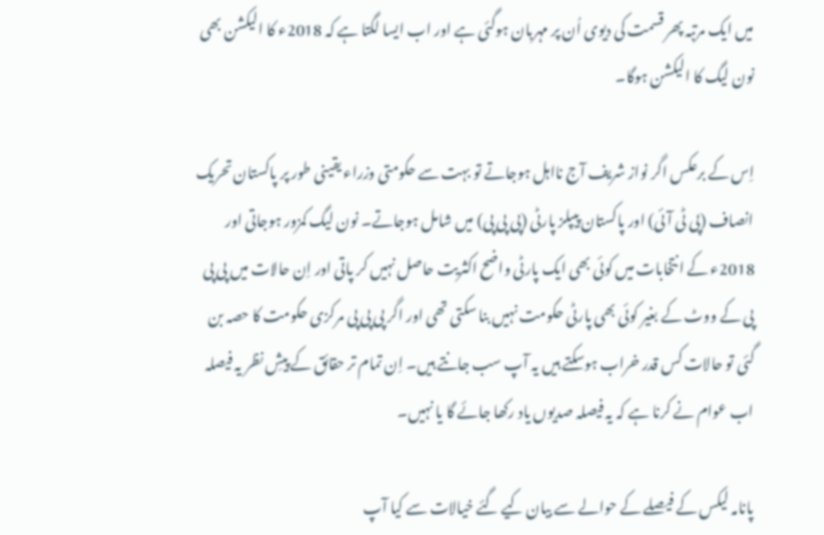میں ایک مرتبہ پھر قسمت کی دیوی اُن پر مہربان ہوگئی ہے اور اب ایسا لگتا ہے کہ 2018ء کا الیکشن بھی نون لیگ کا الیکشن ہوگا۔

اِس کے برعکس اگر نواز شریف آج نااہل ہوجاتے تو بہت سے حکومتی وزراء یقینی طور پر پاکستان تحریک انصاف (پی ٹی آئی) اور پاکستان پیپلز پارٹی (پی پی پی) میں شامل ہوجاتے۔ نون لیگ کمزور ہوجاتی اور 2018ء کے انتخابات میں کوئی بھی ایک پارٹی واضح اکثریت حاصل نہیں کر پاتی اور اِن حالات میں پی پی پی کے ووٹ کے بغیر کوئی بھی پارٹی حکومت نہیں بنا سکتی تھی اور اگر پی پی پی مرکزی حکومت کا حصہ بن گئی تو حالات کس قدر خراب ہوسکتے ہیں یہ آپ سب جانتے ہیں۔ اِن تمام تر حقائق کے پیشِ نظر یہ فیصلہ اب عوام نے کرنا ہے کہ یہ فیصلہ صدیوں یاد رکھا جائے گا یا نہیں۔

پانامہ لیکس کے فیصلے کے حوالے سے بیان کیے گئے خیالات سے کیا آپ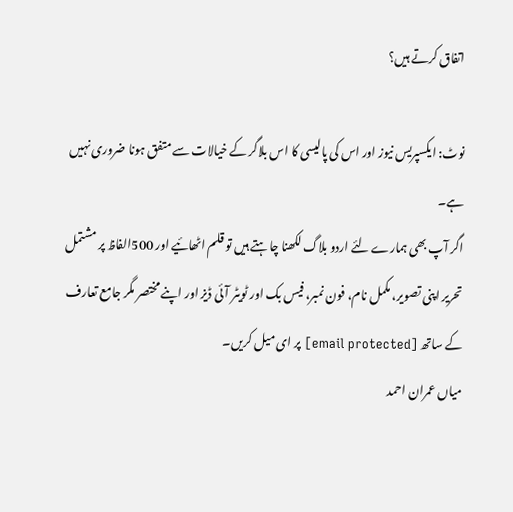اتفاق کرتے ہیں؟

نوٹ: ایکسپریس نیوز اور اس کی پالیسی کا اس بلاگر کے خیالات سے متفق ہونا ضروری نہیں ہے۔
اگر آپ بھی ہمارے لئے اردو بلاگ لکھنا چاہتے ہیں تو قلم اٹھائیے اور 500الفاظ پر مشتمل تحریر اپنی تصویر، مکمل نام، فون نمبر، فیس بک اور ٹویٹر آئی ڈیز اور اپنے مختصر مگر جامع تعارف کے ساتھ [email protected] پر ای میل کریں۔
میاں عمران احمد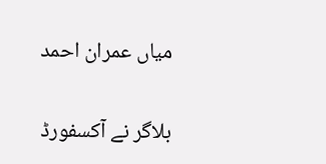میاں عمران احمد

بلاگر نے آکسفورڈ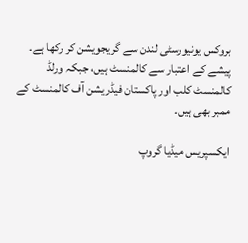بروکس یونیورسٹی لندن سے گریجویشن کر رکھا ہے۔ پیشے کے اعتبار سے کالمنسٹ ہیں، جبکہ ورلڈ کالمنسٹ کلب اور پاکستان فیڈریشن آف کالمنسٹ کے ممبر بھی ہیں۔

ایکسپریس میڈیا گروپ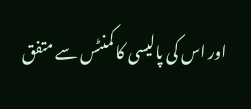اور اس کی پالیسی کا کمنٹس سے متفق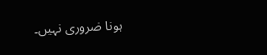ہونا ضروری نہیں۔